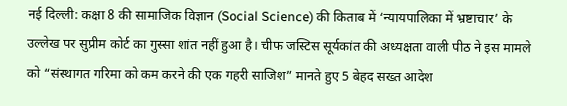नई दिल्ली: कक्षा 8 की सामाजिक विज्ञान (Social Science) की किताब में ‘न्यायपालिका में भ्रष्टाचार’ के उल्लेख पर सुप्रीम कोर्ट का गुस्सा शांत नहीं हुआ है। चीफ जस्टिस सूर्यकांत की अध्यक्षता वाली पीठ ने इस मामले को “संस्थागत गरिमा को कम करने की एक गहरी साजिश” मानते हुए 5 बेहद सख्त आदेश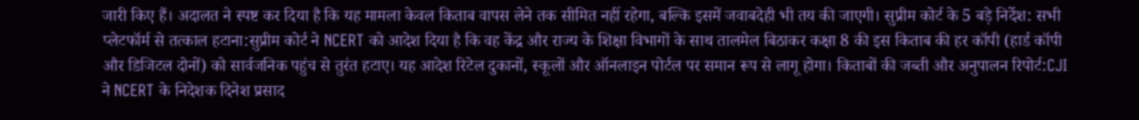जारी किए हैं। अदालत ने स्पष्ट कर दिया है कि यह मामला केवल किताब वापस लेने तक सीमित नहीं रहेगा, बल्कि इसमें जवाबदेही भी तय की जाएगी। सुप्रीम कोर्ट के 5 बड़े निर्देश: सभी प्लेटफॉर्म से तत्काल हटाना:सुप्रीम कोर्ट ने NCERT को आदेश दिया है कि वह केंद्र और राज्य के शिक्षा विभागों के साथ तालमेल बिठाकर कक्षा 8 की इस किताब की हर कॉपी (हार्ड कॉपी और डिजिटल दोनों) को सार्वजनिक पहुंच से तुरंत हटाए। यह आदेश रिटेल दुकानों, स्कूलों और ऑनलाइन पोर्टल पर समान रूप से लागू होगा। किताबों की जब्ती और अनुपालन रिपोर्ट:CJI ने NCERT के निदेशक दिनेश प्रसाद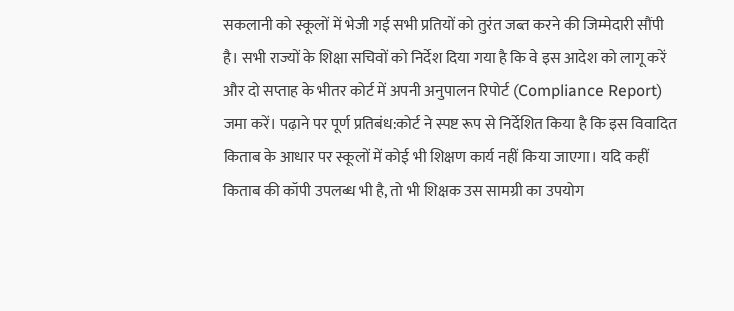सकलानी को स्कूलों में भेजी गई सभी प्रतियों को तुरंत जब्त करने की जिम्मेदारी सौंपी है। सभी राज्यों के शिक्षा सचिवों को निर्देश दिया गया है कि वे इस आदेश को लागू करें और दो सप्ताह के भीतर कोर्ट में अपनी अनुपालन रिपोर्ट (Compliance Report) जमा करें। पढ़ाने पर पूर्ण प्रतिबंध:कोर्ट ने स्पष्ट रूप से निर्देशित किया है कि इस विवादित किताब के आधार पर स्कूलों में कोई भी शिक्षण कार्य नहीं किया जाएगा। यदि कहीं किताब की कॉपी उपलब्ध भी है, तो भी शिक्षक उस सामग्री का उपयोग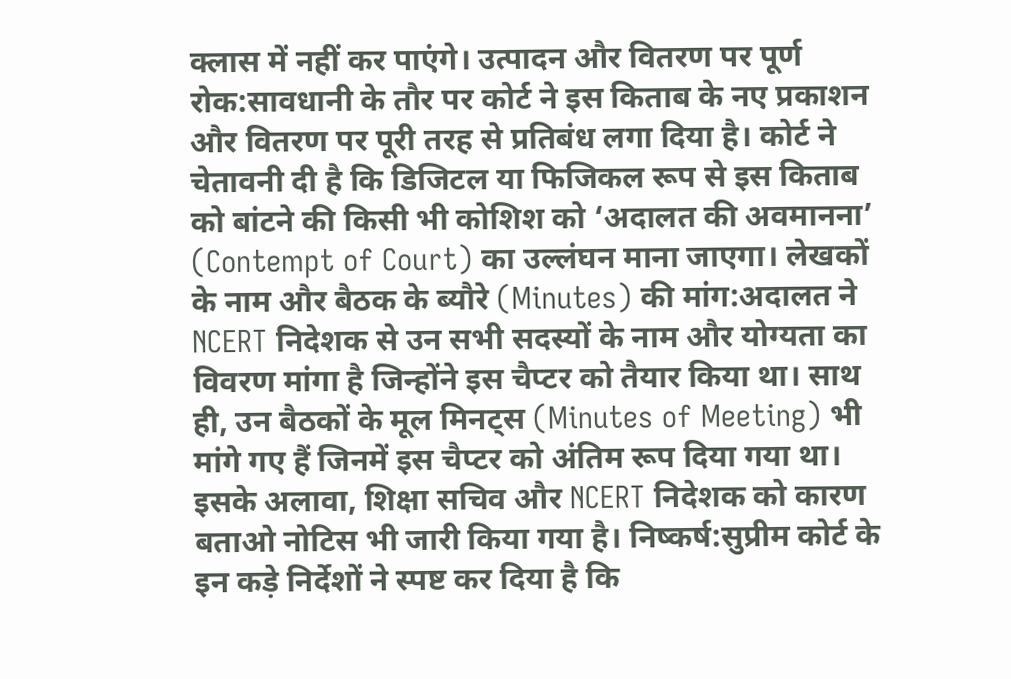क्लास में नहीं कर पाएंगे। उत्पादन और वितरण पर पूर्ण रोक:सावधानी के तौर पर कोर्ट ने इस किताब के नए प्रकाशन और वितरण पर पूरी तरह से प्रतिबंध लगा दिया है। कोर्ट ने चेतावनी दी है कि डिजिटल या फिजिकल रूप से इस किताब को बांटने की किसी भी कोशिश को ‘अदालत की अवमानना’ (Contempt of Court) का उल्लंघन माना जाएगा। लेखकों के नाम और बैठक के ब्यौरे (Minutes) की मांग:अदालत ने NCERT निदेशक से उन सभी सदस्यों के नाम और योग्यता का विवरण मांगा है जिन्होंने इस चैप्टर को तैयार किया था। साथ ही, उन बैठकों के मूल मिनट्स (Minutes of Meeting) भी मांगे गए हैं जिनमें इस चैप्टर को अंतिम रूप दिया गया था। इसके अलावा, शिक्षा सचिव और NCERT निदेशक को कारण बताओ नोटिस भी जारी किया गया है। निष्कर्ष:सुप्रीम कोर्ट के इन कड़े निर्देशों ने स्पष्ट कर दिया है कि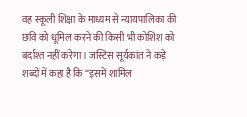वह स्कूली शिक्षा के माध्यम से न्यायपालिका की छवि को धूमिल करने की किसी भी कोशिश को बर्दाश्त नहीं करेगा। जस्टिस सूर्यकांत ने कड़े शब्दों में कहा है कि “इसमें शामिल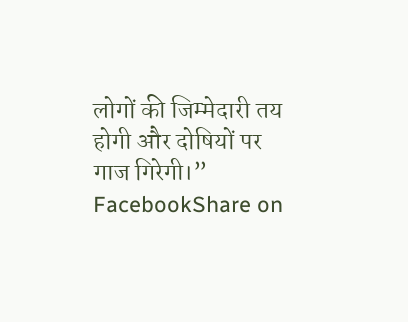लोगों की जिम्मेदारी तय होगी और दोषियों पर गाज गिरेगी।” FacebookShare on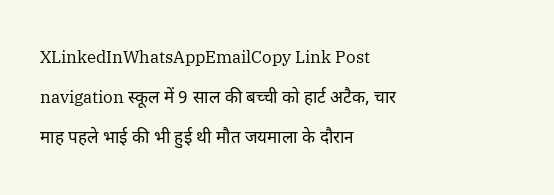XLinkedInWhatsAppEmailCopy Link Post navigation स्कूल में 9 साल की बच्ची को हार्ट अटैक, चार माह पहले भाई की भी हुई थी मौत जयमाला के दौरान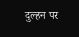दुल्हन पर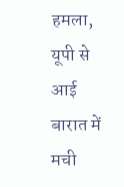हमला, यूपी से आई बारात में मची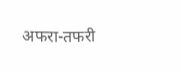अफरा-तफरी